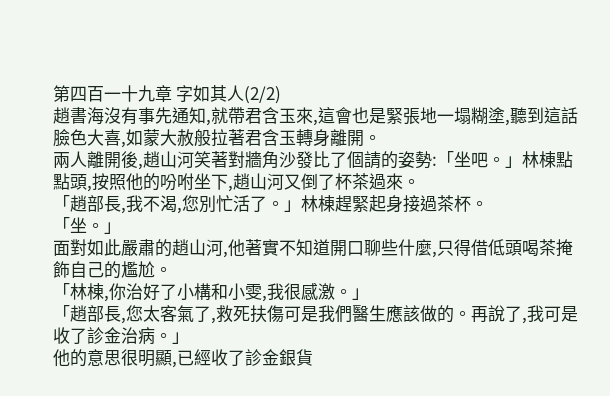第四百一十九章 字如其人(2/2)
趙書海沒有事先通知,就帶君含玉來,這會也是緊張地一塌糊塗,聽到這話臉色大喜,如蒙大赦般拉著君含玉轉身離開。
兩人離開後,趙山河笑著對牆角沙發比了個請的姿勢:「坐吧。」林棟點點頭,按照他的吩咐坐下,趙山河又倒了杯茶過來。
「趙部長,我不渴,您別忙活了。」林棟趕緊起身接過茶杯。
「坐。」
面對如此嚴肅的趙山河,他著實不知道開口聊些什麼,只得借低頭喝茶掩飾自己的尷尬。
「林棟,你治好了小構和小雯,我很感激。」
「趙部長,您太客氣了,救死扶傷可是我們醫生應該做的。再說了,我可是收了診金治病。」
他的意思很明顯,已經收了診金銀貨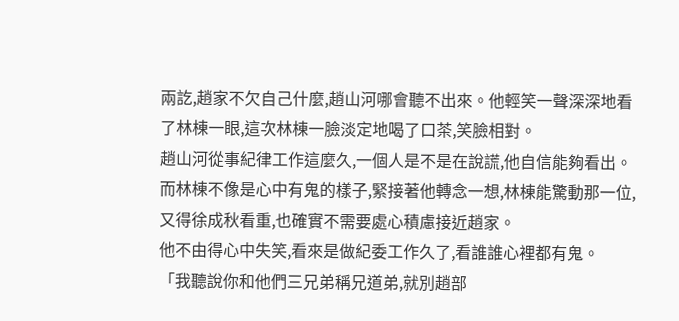兩訖,趙家不欠自己什麼,趙山河哪會聽不出來。他輕笑一聲深深地看了林棟一眼,這次林棟一臉淡定地喝了口茶,笑臉相對。
趙山河從事紀律工作這麼久,一個人是不是在說謊,他自信能夠看出。
而林棟不像是心中有鬼的樣子,緊接著他轉念一想,林棟能驚動那一位,又得徐成秋看重,也確實不需要處心積慮接近趙家。
他不由得心中失笑,看來是做紀委工作久了,看誰誰心裡都有鬼。
「我聽說你和他們三兄弟稱兄道弟,就別趙部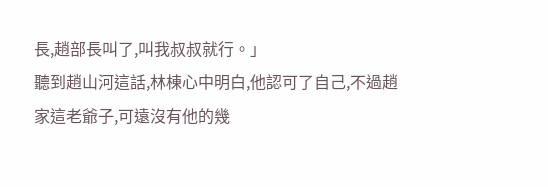長,趙部長叫了,叫我叔叔就行。」
聽到趙山河這話,林棟心中明白,他認可了自己,不過趙家這老爺子,可遠沒有他的幾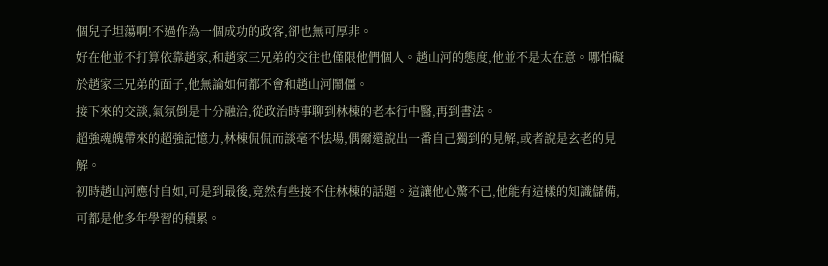個兒子坦蕩啊!不過作為一個成功的政客,卻也無可厚非。
好在他並不打算依靠趙家,和趙家三兄弟的交往也僅限他們個人。趙山河的態度,他並不是太在意。哪怕礙於趙家三兄弟的面子,他無論如何都不會和趙山河鬧僵。
接下來的交談,氣氛倒是十分融洽,從政治時事聊到林棟的老本行中醫,再到書法。
超強魂魄帶來的超強記憶力,林棟侃侃而談毫不怯場,偶爾還說出一番自己獨到的見解,或者說是玄老的見解。
初時趙山河應付自如,可是到最後,竟然有些接不住林棟的話題。這讓他心驚不已,他能有這樣的知識儲備,可都是他多年學習的積累。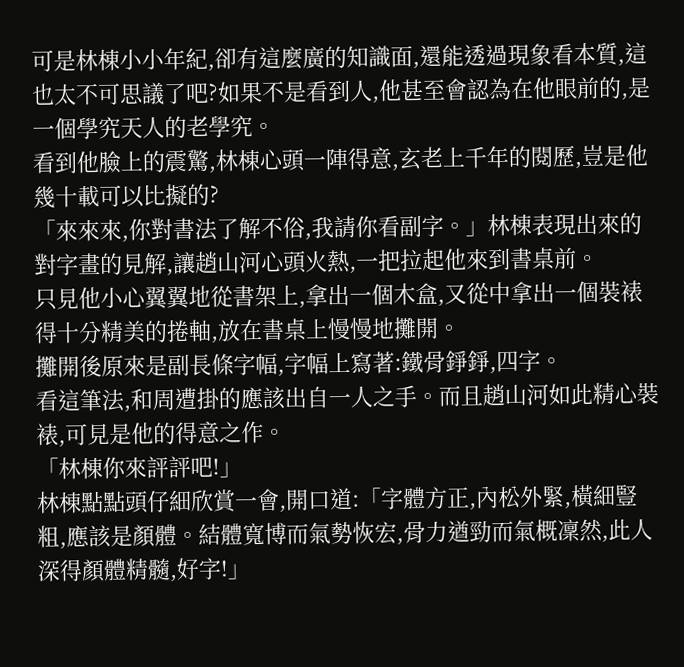可是林棟小小年紀,卻有這麼廣的知識面,還能透過現象看本質,這也太不可思議了吧?如果不是看到人,他甚至會認為在他眼前的,是一個學究天人的老學究。
看到他臉上的震驚,林棟心頭一陣得意,玄老上千年的閱歷,豈是他幾十載可以比擬的?
「來來來,你對書法了解不俗,我請你看副字。」林棟表現出來的對字畫的見解,讓趙山河心頭火熱,一把拉起他來到書桌前。
只見他小心翼翼地從書架上,拿出一個木盒,又從中拿出一個裝裱得十分精美的捲軸,放在書桌上慢慢地攤開。
攤開後原來是副長條字幅,字幅上寫著:鐵骨錚錚,四字。
看這筆法,和周遭掛的應該出自一人之手。而且趙山河如此精心裝裱,可見是他的得意之作。
「林棟你來評評吧!」
林棟點點頭仔細欣賞一會,開口道:「字體方正,內松外緊,橫細豎粗,應該是顏體。結體寬博而氣勢恢宏,骨力遒勁而氣概凜然,此人深得顏體精髓,好字!」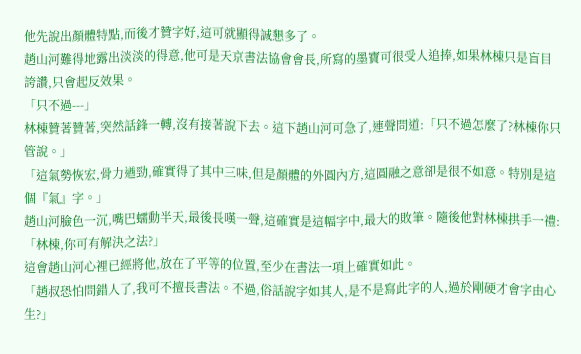他先說出顏體特點,而後才贊字好,這可就顯得誠懇多了。
趙山河難得地露出淡淡的得意,他可是天京書法協會會長,所寫的墨寶可很受人追捧,如果林棟只是盲目誇讚,只會起反效果。
「只不過---」
林棟贊著贊著,突然話鋒一轉,沒有接著說下去。這下趙山河可急了,連聲問道:「只不過怎麼了?林棟你只管說。」
「這氣勢恢宏,骨力遒勁,確實得了其中三味,但是顏體的外圓內方,這圓融之意卻是很不如意。特別是這個『氣』字。」
趙山河臉色一沉,嘴巴蠕動半天,最後長嘆一聲,這確實是這幅字中,最大的敗筆。隨後他對林棟拱手一禮:「林棟,你可有解決之法?」
這會趙山河心裡已經將他,放在了平等的位置,至少在書法一項上確實如此。
「趙叔恐怕問錯人了,我可不擅長書法。不過,俗話說字如其人,是不是寫此字的人,過於剛硬才會字由心生?」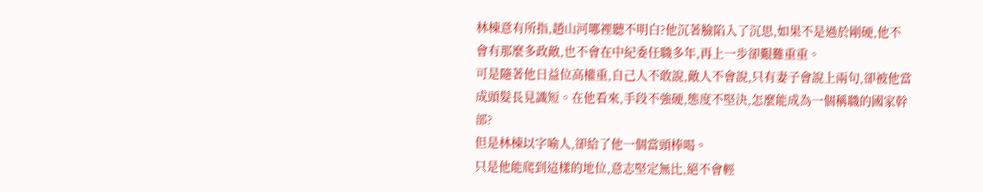林棟意有所指,趙山河哪裡聽不明白?他沉著臉陷入了沉思,如果不是過於剛硬,他不會有那麼多政敵,也不會在中紀委任職多年,再上一步卻艱難重重。
可是隨著他日益位高權重,自己人不敢說,敵人不會說,只有妻子會說上兩句,卻被他當成頭髮長見識短。在他看來,手段不強硬,態度不堅決,怎麼能成為一個稱職的國家幹部?
但是林棟以字喻人,卻給了他一個當頭棒喝。
只是他能爬到這樣的地位,意志堅定無比,絕不會輕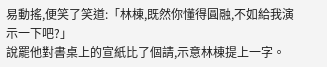易動搖,便笑了笑道:「林棟,既然你懂得圓融,不如給我演示一下吧?」
說罷他對書桌上的宣紙比了個請,示意林棟提上一字。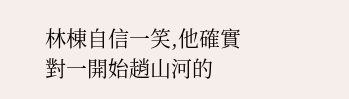林棟自信一笑,他確實對一開始趙山河的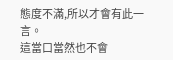態度不滿,所以才會有此一言。
這當口當然也不會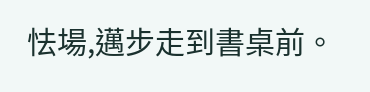怯場,邁步走到書桌前。